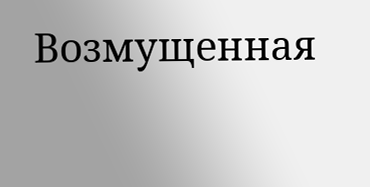Возмущенная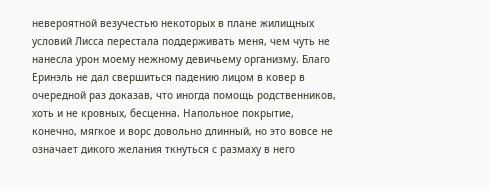невероятной везучестью некоторых в плане жилищных условий Лисса перестала поддерживать меня, чем чуть не нанесла урон моему нежному девичьему организму. Благо Еринэль не дал свершиться падению лицом в ковер в очередной раз доказав, что иногда помощь родственников, хоть и не кровных, бесценна. Напольное покрытие, конечно, мягкое и ворс довольно длинный, но это вовсе не означает дикого желания ткнуться с размаху в него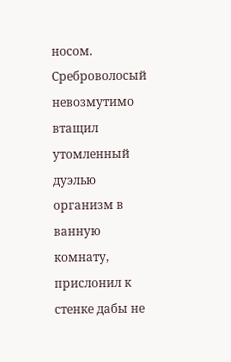носом. Среброволосый невозмутимо втащил утомленный дуэлью организм в ванную комнату, прислонил к стенке дабы не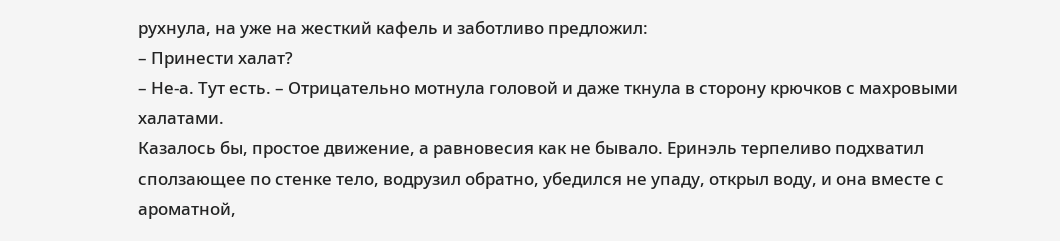рухнула, на уже на жесткий кафель и заботливо предложил:
– Принести халат?
– Не-а. Тут есть. – Отрицательно мотнула головой и даже ткнула в сторону крючков с махровыми халатами.
Казалось бы, простое движение, а равновесия как не бывало. Еринэль терпеливо подхватил сползающее по стенке тело, водрузил обратно, убедился не упаду, открыл воду, и она вместе с ароматной,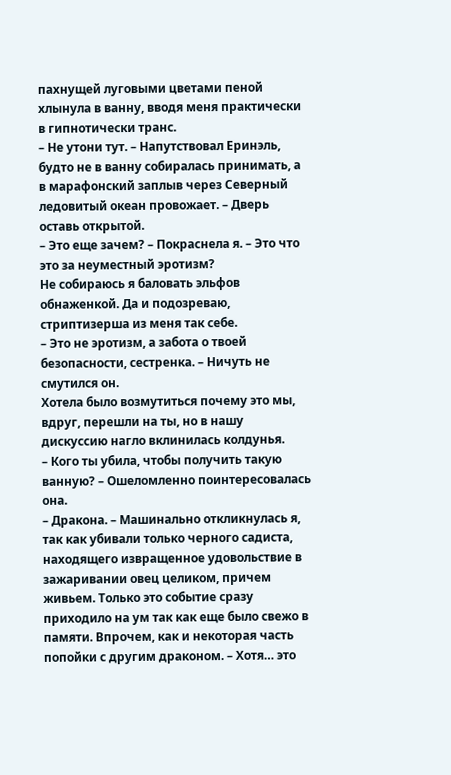пахнущей луговыми цветами пеной хлынула в ванну, вводя меня практически в гипнотически транс.
– Не утони тут. – Напутствовал Еринэль, будто не в ванну собиралась принимать, а в марафонский заплыв через Северный ледовитый океан провожает. – Дверь оставь открытой.
– Это еще зачем? – Покраснела я. – Это что это за неуместный эротизм?
Не собираюсь я баловать эльфов обнаженкой. Да и подозреваю, стриптизерша из меня так себе.
– Это не эротизм, а забота о твоей безопасности, сестренка. – Ничуть не смутился он.
Хотела было возмутиться почему это мы, вдруг, перешли на ты, но в нашу дискуссию нагло вклинилась колдунья.
– Кого ты убила, чтобы получить такую ванную? – Ошеломленно поинтересовалась она.
– Дракона. – Машинально откликнулась я, так как убивали только черного садиста, находящего извращенное удовольствие в зажаривании овец целиком, причем живьем. Только это событие сразу приходило на ум так как еще было свежо в памяти. Впрочем, как и некоторая часть попойки с другим драконом. – Хотя… это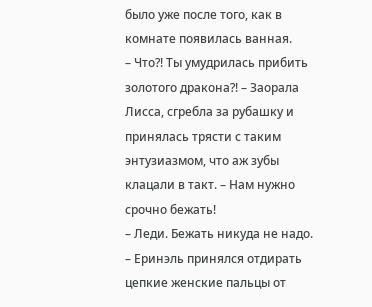было уже после того, как в комнате появилась ванная.
– Что?! Ты умудрилась прибить золотого дракона?! – Заорала Лисса, сгребла за рубашку и принялась трясти с таким энтузиазмом, что аж зубы клацали в такт. – Нам нужно срочно бежать!
– Леди. Бежать никуда не надо. – Еринэль принялся отдирать цепкие женские пальцы от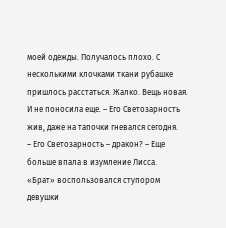моей одежды. Получалось плохо. С несколькими клочками ткани рубашке пришлось расстаться. Жалко. Вещь новая. И не поносила еще. – Его Светозарность жив, даже на тапочки гневался сегодня.
– Его Светозарность – дракон? – Еще больше впала в изумление Лисса.
«Брат» воспользовался ступором девушки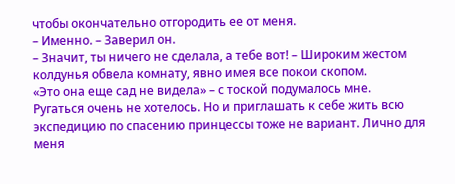чтобы окончательно отгородить ее от меня.
– Именно. – Заверил он.
– Значит, ты ничего не сделала, а тебе вот! – Широким жестом колдунья обвела комнату, явно имея все покои скопом.
«Это она еще сад не видела» – с тоской подумалось мне.
Ругаться очень не хотелось. Но и приглашать к себе жить всю экспедицию по спасению принцессы тоже не вариант. Лично для меня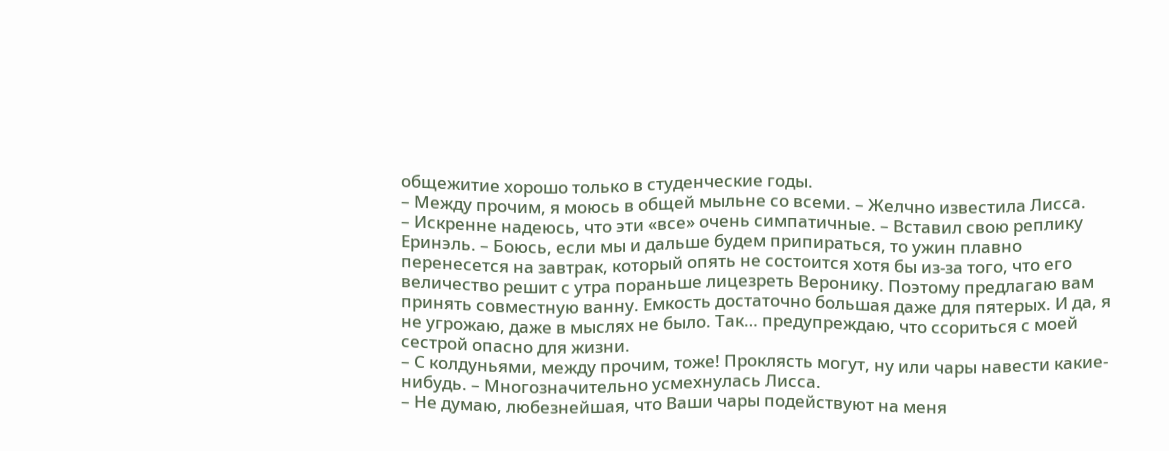общежитие хорошо только в студенческие годы.
– Между прочим, я моюсь в общей мыльне со всеми. – Желчно известила Лисса.
– Искренне надеюсь, что эти «все» очень симпатичные. – Вставил свою реплику Еринэль. – Боюсь, если мы и дальше будем припираться, то ужин плавно перенесется на завтрак, который опять не состоится хотя бы из-за того, что его величество решит с утра пораньше лицезреть Веронику. Поэтому предлагаю вам принять совместную ванну. Емкость достаточно большая даже для пятерых. И да, я не угрожаю, даже в мыслях не было. Так… предупреждаю, что ссориться с моей сестрой опасно для жизни.
– С колдуньями, между прочим, тоже! Проклясть могут, ну или чары навести какие-нибудь. – Многозначительно усмехнулась Лисса.
– Не думаю, любезнейшая, что Ваши чары подействуют на меня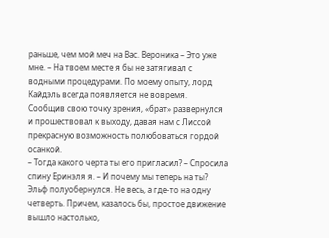раньше, чем мой меч на Вас. Вероника – Это уже мне. – На твоем месте я бы не затягивал с водными процедурами. По моему опыту, лорд Кайдэль всегда появляется не вовремя.
Сообщив свою точку зрения, «брат» развернулся и прошествовал к выходу, давая нам с Лиссой прекрасную возможность полюбоваться гордой осанкой.
– Тогда какого черта ты его пригласил? – Спросила спину Еринэля я. – И почему мы теперь на ты?
Эльф полуобернулся. Не весь, а где-то на одну четверть. Причем, казалось бы, простое движение вышло настолько,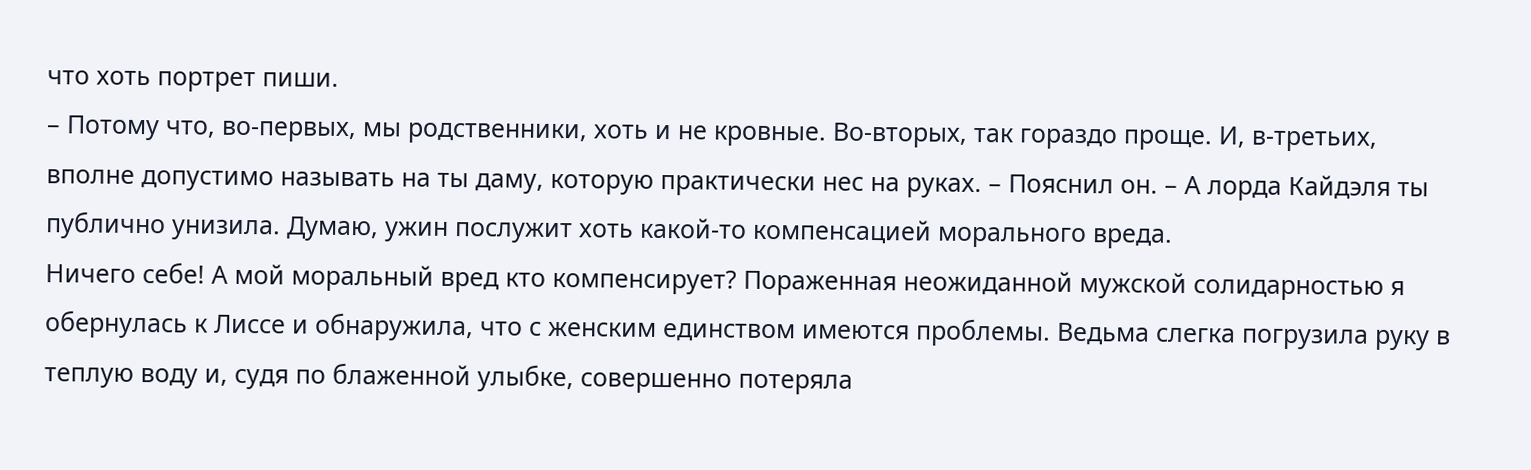что хоть портрет пиши.
– Потому что, во-первых, мы родственники, хоть и не кровные. Во-вторых, так гораздо проще. И, в-третьих, вполне допустимо называть на ты даму, которую практически нес на руках. – Пояснил он. – А лорда Кайдэля ты публично унизила. Думаю, ужин послужит хоть какой-то компенсацией морального вреда.
Ничего себе! А мой моральный вред кто компенсирует? Пораженная неожиданной мужской солидарностью я обернулась к Лиссе и обнаружила, что с женским единством имеются проблемы. Ведьма слегка погрузила руку в теплую воду и, судя по блаженной улыбке, совершенно потеряла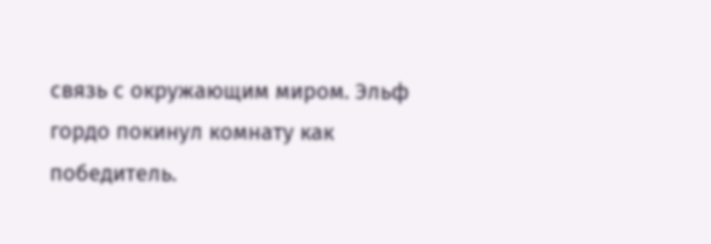связь с окружающим миром. Эльф гордо покинул комнату как победитель.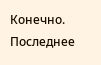Конечно. Последнее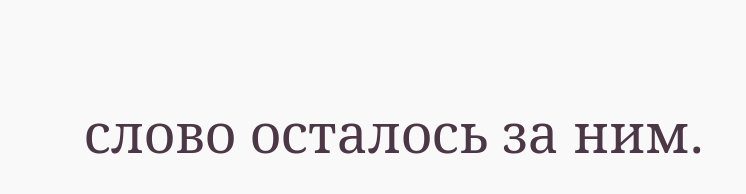слово осталось за ним.